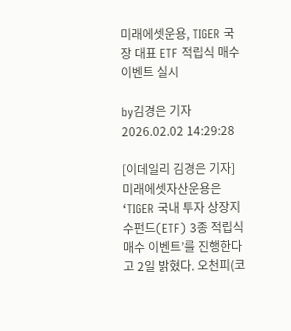미래에셋운용, TIGER 국장 대표 ETF 적립식 매수 이벤트 실시

by김경은 기자
2026.02.02 14:29:28

[이데일리 김경은 기자] 미래에셋자산운용은 ‘TIGER 국내 투자 상장지수펀드(ETF) 3종 적립식 매수 이벤트’를 진행한다고 2일 밝혔다. 오천피(코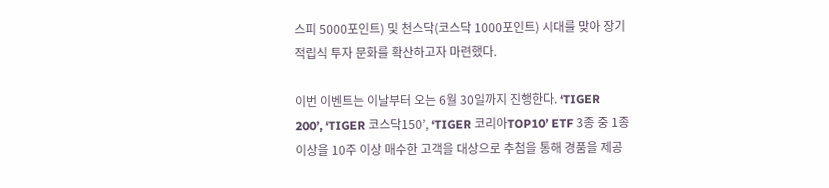스피 5000포인트) 및 천스닥(코스닥 1000포인트) 시대를 맞아 장기 적립식 투자 문화를 확산하고자 마련했다.

이번 이벤트는 이날부터 오는 6월 30일까지 진행한다. ‘TIGER 200’, ‘TIGER 코스닥150’, ‘TIGER 코리아TOP10’ ETF 3종 중 1종 이상을 10주 이상 매수한 고객을 대상으로 추첨을 통해 경품을 제공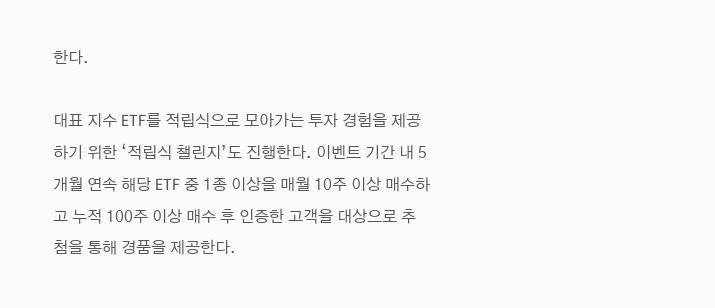한다.

대표 지수 ETF를 적립식으로 모아가는 투자 경험을 제공하기 위한 ‘적립식 챌린지’도 진행한다. 이벤트 기간 내 5개월 연속 해당 ETF 중 1종 이상을 매월 10주 이상 매수하고 누적 100주 이상 매수 후 인증한 고객을 대상으로 추첨을 통해 경품을 제공한다.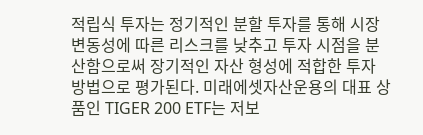적립식 투자는 정기적인 분할 투자를 통해 시장 변동성에 따른 리스크를 낮추고 투자 시점을 분산함으로써 장기적인 자산 형성에 적합한 투자 방법으로 평가된다. 미래에셋자산운용의 대표 상품인 TIGER 200 ETF는 저보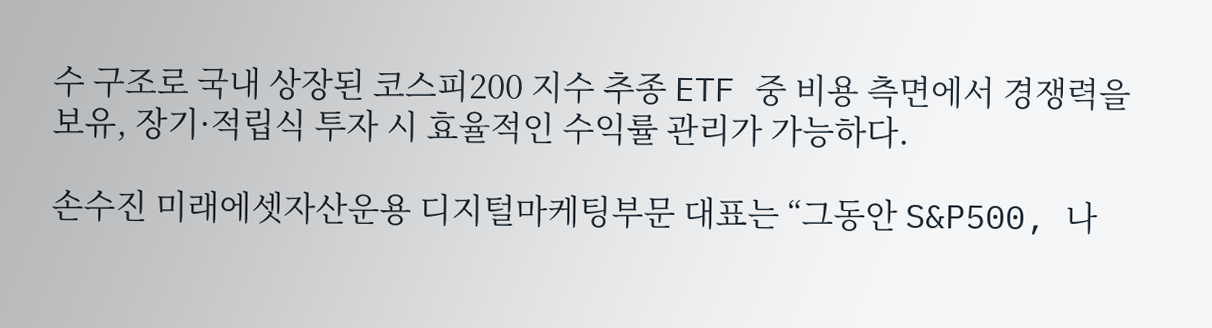수 구조로 국내 상장된 코스피200 지수 추종 ETF 중 비용 측면에서 경쟁력을 보유, 장기·적립식 투자 시 효율적인 수익률 관리가 가능하다.

손수진 미래에셋자산운용 디지털마케팅부문 대표는 “그동안 S&P500, 나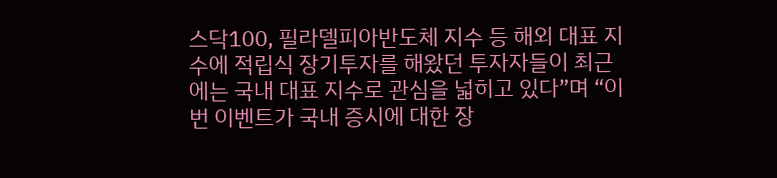스닥100, 필라델피아반도체 지수 등 해외 대표 지수에 적립식 장기투자를 해왔던 투자자들이 최근에는 국내 대표 지수로 관심을 넓히고 있다”며 “이번 이벤트가 국내 증시에 대한 장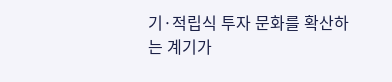기·적립식 투자 문화를 확산하는 계기가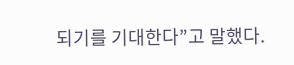되기를 기대한다”고 말했다.